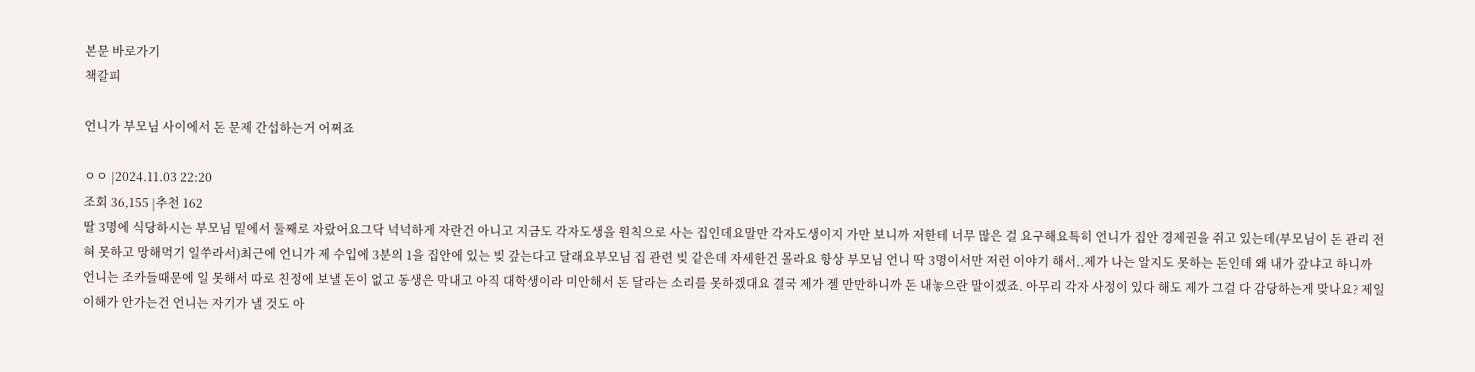본문 바로가기
책갈피

언니가 부모님 사이에서 돈 문제 간섭하는거 어쩌죠

ㅇㅇ |2024.11.03 22:20
조회 36,155 |추천 162
딸 3명에 식당하시는 부모님 밑에서 둘째로 자랐어요그닥 넉넉하게 자란건 아니고 지금도 각자도생을 원칙으로 사는 집인데요말만 각자도생이지 가만 보니까 저한테 너무 많은 걸 요구해요특히 언니가 집안 경제권을 쥐고 있는데(부모님이 돈 관리 전혀 못하고 망해먹기 일쑤라서)최근에 언니가 제 수입에 3분의 1을 집안에 있는 빚 갚는다고 달래요부모님 집 관련 빚 같은데 자세한건 몰라요 항상 부모님 언니 딱 3명이서만 저런 이야기 해서..제가 나는 알지도 못하는 돈인데 왜 내가 갚냐고 하니까 언니는 조카들때문에 일 못해서 따로 친정에 보낼 돈이 없고 동생은 막내고 아직 대학생이라 미안해서 돈 달라는 소리를 못하겠대요 결국 제가 젤 만만하니까 돈 내놓으란 말이겠죠. 아무리 각자 사정이 있다 해도 제가 그걸 다 감당하는게 맞나요? 제일 이해가 안가는건 언니는 자기가 낼 것도 아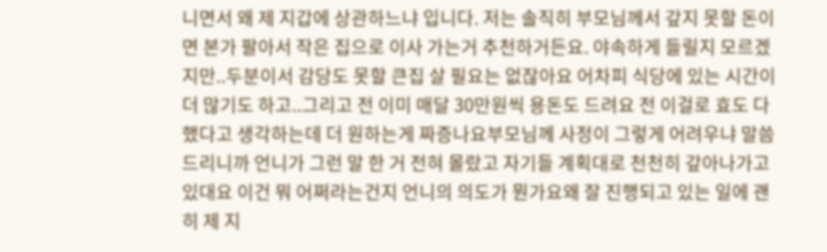니면서 왜 제 지갑에 상관하느냐 입니다. 저는 솔직히 부모님께서 갚지 못할 돈이면 본가 팔아서 작은 집으로 이사 가는거 추천하거든요. 야속하게 들릴지 모르겠지만..두분이서 감당도 못할 큰집 살 필요는 없잖아요 어차피 식당에 있는 시간이 더 많기도 하고..그리고 전 이미 매달 30만원씩 용돈도 드려요 전 이걸로 효도 다 했다고 생각하는데 더 원하는게 짜증나요부모님께 사정이 그렇게 어려우냐 말씀드리니까 언니가 그런 말 한 거 전혀 몰랐고 자기들 계획대로 천천히 갚아나가고 있대요 이건 뭐 어쩌라는건지 언니의 의도가 뭔가요왜 잘 진행되고 있는 일에 괜히 제 지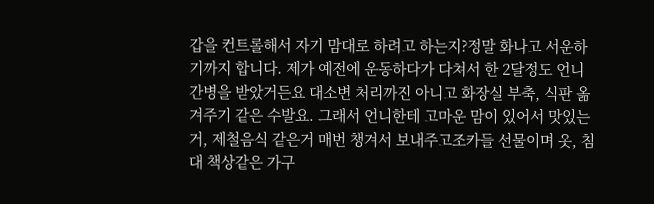갑을 컨트롤해서 자기 맘대로 하려고 하는지?정말 화나고 서운하기까지 합니다. 제가 예전에 운동하다가 다쳐서 한 2달정도 언니 간병을 받았거든요 대소변 처리까진 아니고 화장실 부축, 식판 옮겨주기 같은 수발요. 그래서 언니한테 고마운 맘이 있어서 맛있는거, 제철음식 같은거 매번 챙겨서 보내주고조카들 선물이며 옷, 침대 책상같은 가구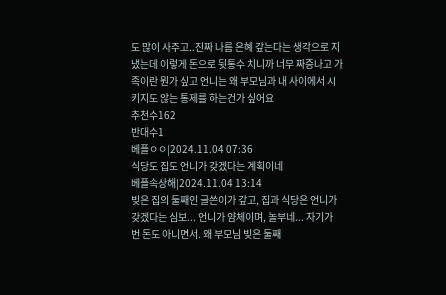도 많이 사주고..진짜 나름 은혜 갚는다는 생각으로 지냈는데 이렇게 돈으로 뒷통수 치니까 너무 짜증나고 가족이란 뭔가 싶고 언니는 왜 부모님과 내 사이에서 시키지도 않는 통제를 하는건가 싶어요
추천수162
반대수1
베플ㅇㅇ|2024.11.04 07:36
식당도 집도 언니가 갖겠다는 계획이네
베플속상해|2024.11.04 13:14
빚은 집의 둘째인 글쓴이가 갚고, 집과 식당은 언니가 갖겠다는 심보... 언니가 얌체이며, 놀부네... 자기가 번 돈도 아니면서. 왜 부모님 빚은 둘째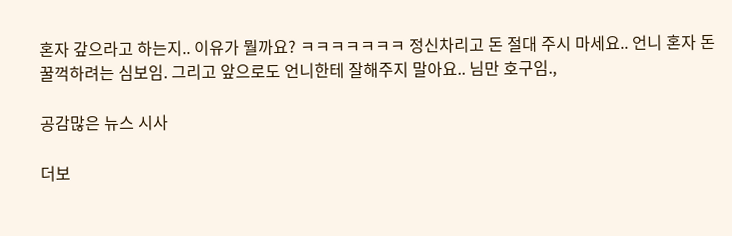혼자 갚으라고 하는지.. 이유가 뭘까요? ㅋㅋㅋㅋㅋㅋㅋ 정신차리고 돈 절대 주시 마세요.. 언니 혼자 돈 꿀꺽하려는 심보임. 그리고 앞으로도 언니한테 잘해주지 말아요.. 님만 호구임.,

공감많은 뉴스 시사

더보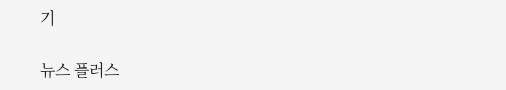기

뉴스 플러스